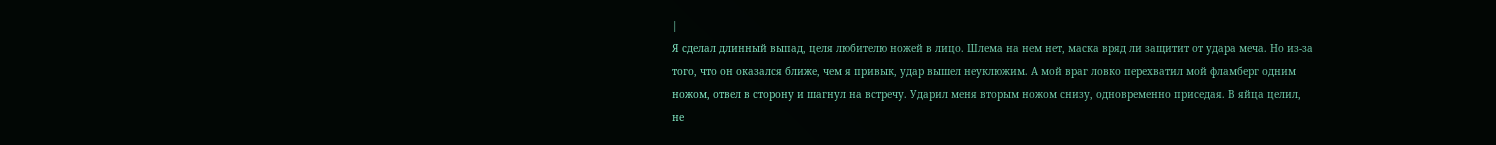|
Я сделал длинный выпад, целя любителю ножей в лицо. Шлема на нем нет, маска вряд ли защитит от удара меча. Но из-за того, что он оказался ближе, чем я привык, удар вышел неуклюжим. А мой враг ловко перехватил мой фламберг одним ножом, отвел в сторону и шагнул на встречу. Ударил меня вторым ножом снизу, одновременно приседая. В яйца целил, не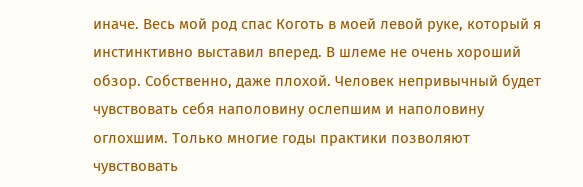иначе. Весь мой род спас Коготь в моей левой руке, который я инстинктивно выставил вперед. В шлеме не очень хороший обзор. Собственно, даже плохой. Человек непривычный будет чувствовать себя наполовину ослепшим и наполовину оглохшим. Только многие годы практики позволяют чувствовать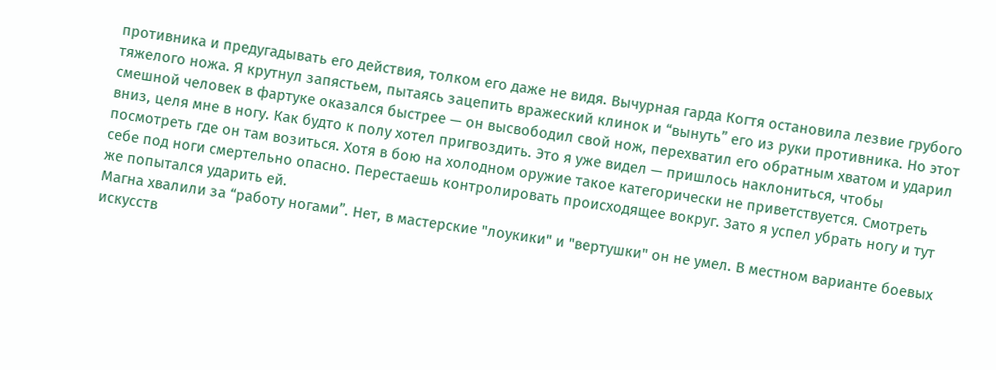противника и предугадывать его действия, толком его даже не видя. Вычурная гарда Когтя остановила лезвие грубого тяжелого ножа. Я крутнул запястьем, пытаясь зацепить вражеский клинок и “вынуть” его из руки противника. Но этот смешной человек в фартуке оказался быстрее — он высвободил свой нож, перехватил его обратным хватом и ударил вниз, целя мне в ногу. Как будто к полу хотел пригвоздить. Это я уже видел — пришлось наклониться, чтобы посмотреть где он там возиться. Хотя в бою на холодном оружие такое категорически не приветствуется. Смотреть себе под ноги смертельно опасно. Перестаешь контролировать происходящее вокруг. Зато я успел убрать ногу и тут же попытался ударить ей.
Магна хвалили за “работу ногами”. Нет, в мастерские "лоукики" и "вертушки" он не умел. В местном варианте боевых искусств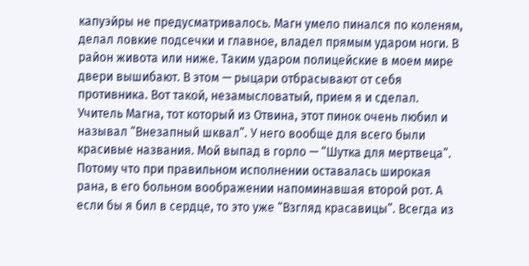капуэйры не предусматривалось. Магн умело пинался по коленям, делал ловкие подсечки и главное, владел прямым ударом ноги. В район живота или ниже. Таким ударом полицейские в моем мире двери вышибают. В этом — рыцари отбрасывают от себя противника. Вот такой, незамысловатый, прием я и сделал. Учитель Магна, тот который из Отвина, этот пинок очень любил и называл “Внезапный шквал”. У него вообще для всего были красивые названия. Мой выпад в горло — “Шутка для мертвеца”. Потому что при правильном исполнении оставалась широкая рана, в его больном воображении напоминавшая второй рот. А если бы я бил в сердце, то это уже “Взгляд красавицы”. Всегда из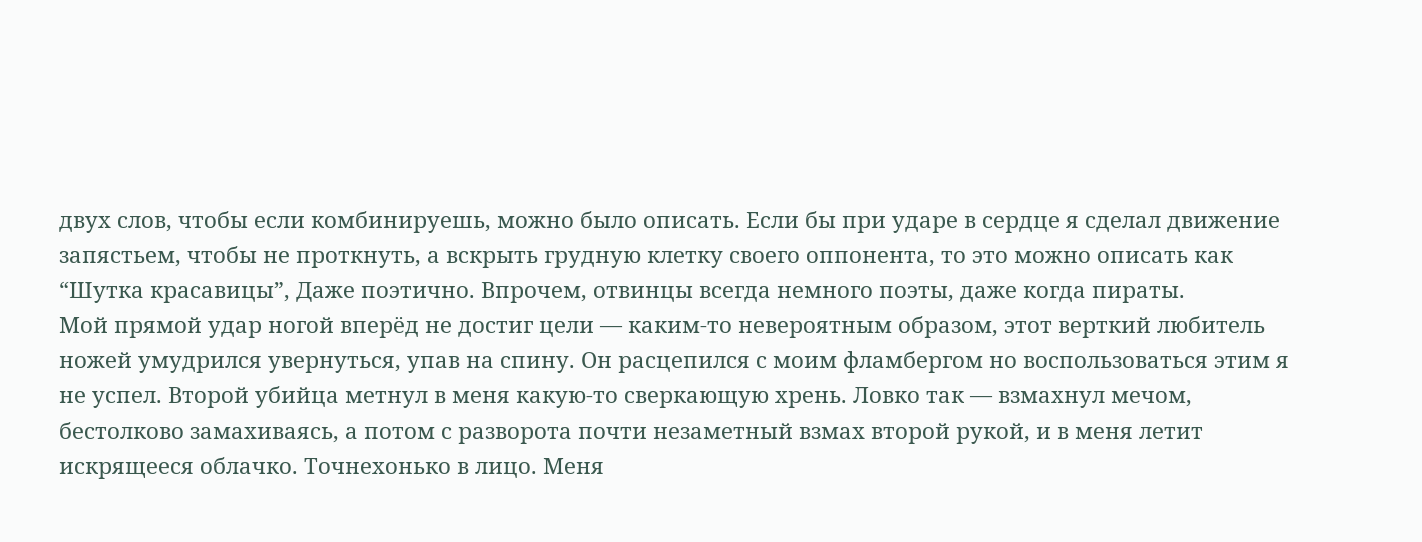двух слов, чтобы если комбинируешь, можно было описать. Если бы при ударе в сердце я сделал движение запястьем, чтобы не проткнуть, а вскрыть грудную клетку своего оппонента, то это можно описать как “Шутка красавицы”, Даже поэтично. Впрочем, отвинцы всегда немного поэты, даже когда пираты.
Мой прямой удар ногой вперёд не достиг цели — каким-то невероятным образом, этот верткий любитель ножей умудрился увернуться, упав на спину. Он расцепился с моим фламбергом но воспользоваться этим я не успел. Второй убийца метнул в меня какую-то сверкающую хрень. Ловко так — взмахнул мечом, бестолково замахиваясь, а потом с разворота почти незаметный взмах второй рукой, и в меня летит искрящееся облачко. Точнехонько в лицо. Меня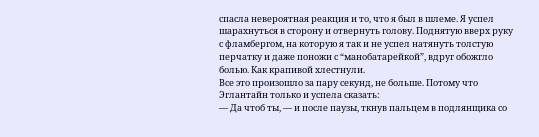спасла невероятная реакция и то, что я был в шлеме. Я успел шарахнуться в сторону и отвернуть голову. Поднятую вверх руку с фламбергом, на которую я так и не успел натянуть толстую перчатку и даже поножи с “манобатарейкой”, вдруг обожгло болью. Как крапивой хлестнули.
Все это произошло за пару секунд, не больше. Потому что Эглантайн только и успела сказать:
— Да чтоб ты, — и после паузы, ткнув пальцем в подлянщика со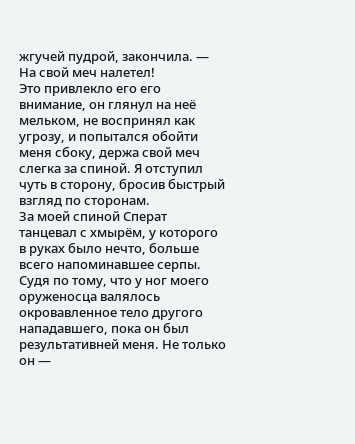жгучей пудрой, закончила. — На свой меч налетел!
Это привлекло его его внимание, он глянул на неё мельком, не воспринял как угрозу, и попытался обойти меня сбоку, держа свой меч слегка за спиной. Я отступил чуть в сторону, бросив быстрый взгляд по сторонам.
За моей спиной Сперат танцевал с хмырём, у которого в руках было нечто, больше всего напоминавшее серпы. Судя по тому, что у ног моего оруженосца валялось окровавленное тело другого нападавшего, пока он был результативней меня. Не только он —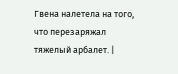Гвена налетела на того, что перезаряжал тяжелый арбалет. |